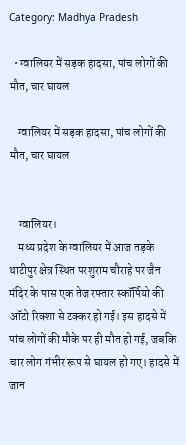Category: Madhya Pradesh

  • ग्वालियर में सड़क हादसा, पांच लोगों की मौत, चार घायल

    ग्वालियर में सड़क हादसा, पांच लोगों की मौत, चार घायल


    ग्वालियर।
    मध्य प्रदेश के ग्वालियर में आज तड़के थाटीपुर क्षेत्र स्थित परशुराम चौराहे पर जैन मंदिर के पास एक तेज रफ्तार स्कॉर्पियो की ऑटो रिक्शा से टक्कर हो गई। इस हादसे में पांच लोगों की मौके पर ही मौत हो गई, जबकि चार लोग गंभीर रूप से घायल हो गए। हादसे में जान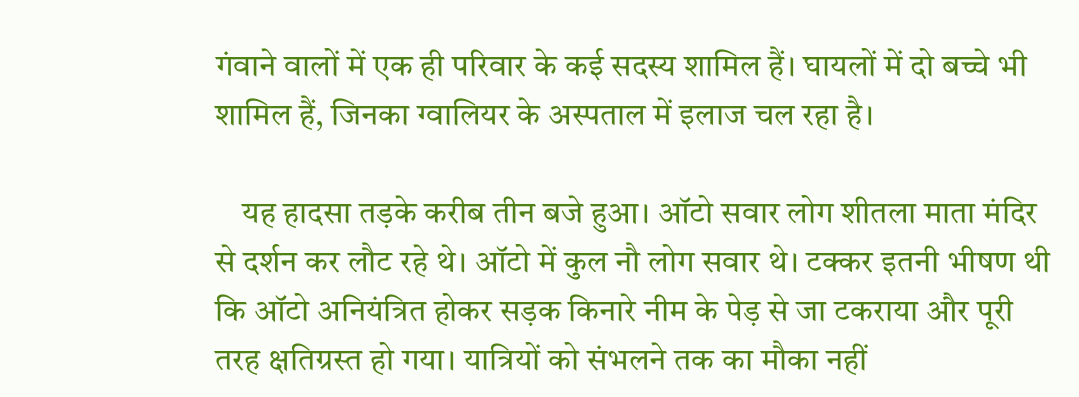गंवाने वालों में एक ही परिवार के कई सदस्य शामिल हैं। घायलों में दो बच्चे भी शामिल हैं, जिनका ग्वालियर के अस्पताल में इलाज चल रहा है।

    यह हादसा तड़के करीब तीन बजे हुआ। ऑटो सवार लोग शीतला माता मंदिर से दर्शन कर लौट रहे थे। ऑटो में कुल नौ लोग सवार थे। टक्कर इतनी भीषण थी कि ऑटो अनियंत्रित होकर सड़क किनारे नीम के पेड़ से जा टकराया और पूरी तरह क्षतिग्रस्त हो गया। यात्रियों को संभलने तक का मौका नहीं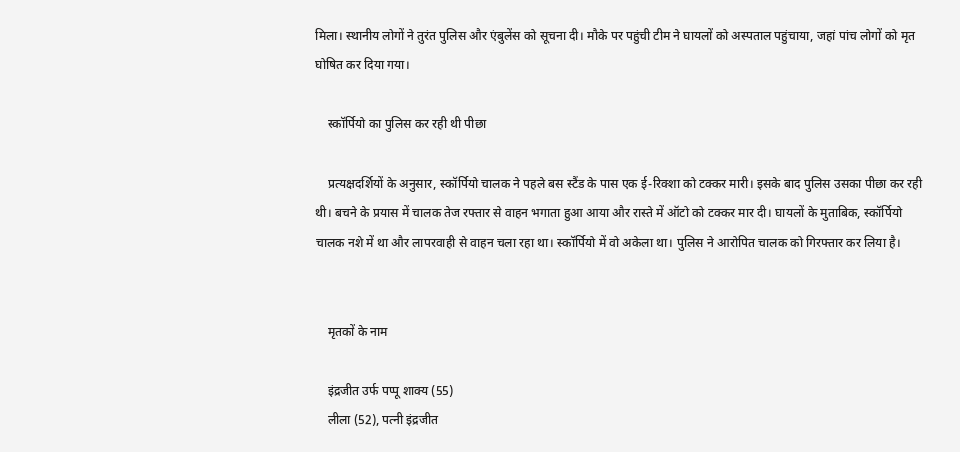मिला। स्थानीय लोगों ने तुरंत पुलिस और एंबुलेंस को सूचना दी। मौके पर पहुंची टीम ने घायलों को अस्पताल पहुंचाया, जहां पांच लोगों को मृत घोषित कर दिया गया।

    स्कॉर्पियो का पुलिस कर रही थी पीछा

    प्रत्यक्षदर्शियों के अनुसार, स्कॉर्पियो चालक ने पहले बस स्टैंड के पास एक ई-रिक्शा को टक्कर मारी। इसके बाद पुलिस उसका पीछा कर रही थी। बचने के प्रयास में चालक तेज रफ्तार से वाहन भगाता हुआ आया और रास्ते में ऑटो को टक्कर मार दी। घायलों के मुताबिक, स्कॉर्पियो चालक नशे में था और लापरवाही से वाहन चला रहा था। स्कॉर्पियो में वो अकेला था। पुलिस ने आरोपित चालक को गिरफ्तार कर लिया है।


    मृतकों के नाम

    इंद्रजीत उर्फ पप्पू शाक्य (55)
    लीला (52), पत्नी इंद्रजीत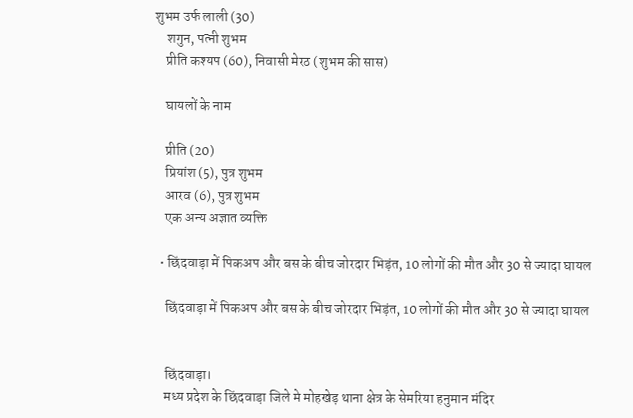शुभम उर्फ लाली (30)
    शगुन, पत्नी शुभम
    प्रीति कश्यप (60), निवासी मेरठ (शुभम की सास)

    घायलों के नाम

    प्रीति (20)
    प्रियांश (5), पुत्र शुभम
    आरव (6), पुत्र शुभम
    एक अन्य अज्ञात व्यक्ति

  • छिंदवाड़ा में पिकअप और बस के बीच जोरदार भिड़ंत, 10 लोगों की मौत और 30 से ज्यादा घायल

    छिंदवाड़ा में पिकअप और बस के बीच जोरदार भिड़ंत, 10 लोगों की मौत और 30 से ज्यादा घायल


    छिंदवाड़ा।
    मध्य प्रदेश के छिंदवाड़ा जिले मे मोहखेड़ थाना क्षेत्र के सेमरिया हनुमान मंदिर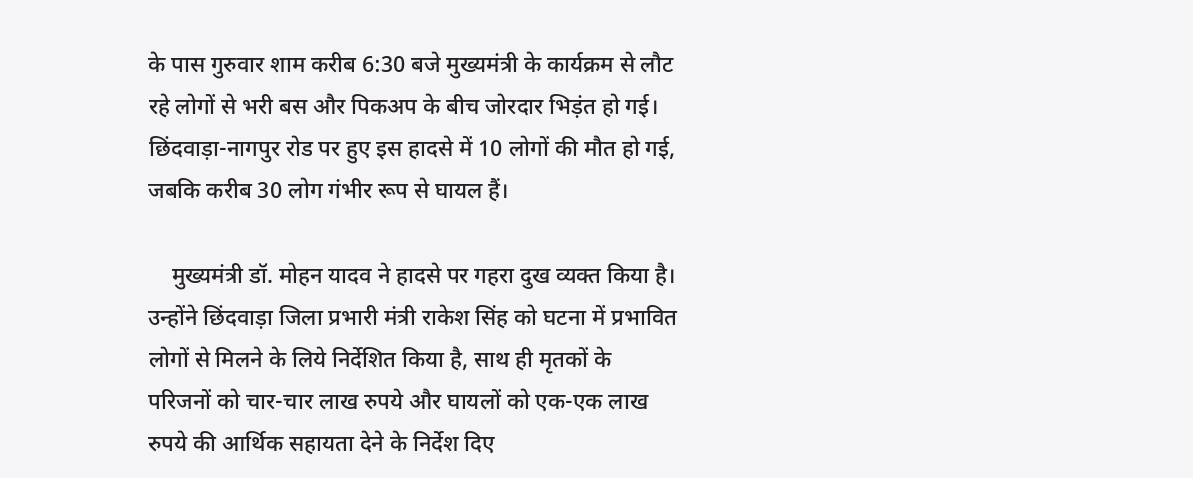के पास गुरुवार शाम करीब 6:30 बजे मुख्यमंत्री के कार्यक्रम से लौट रहे लोगों से भरी बस और पिकअप के बीच जोरदार भिड़ंत हो गई। छिंदवाड़ा-नागपुर रोड पर हुए इस हादसे में 10 लोगों की मौत हो गई, जबकि करीब 30 लोग गंभीर रूप से घायल हैं।

    मुख्यमंत्री डॉ. मोहन यादव ने हादसे पर गहरा दुख व्यक्त किया है। उन्होंने छिंदवाड़ा जिला प्रभारी मंत्री राकेश सिंह को घटना में प्रभावित लोगों से मिलने के लिये निर्देशित किया है, साथ ही मृतकों के परिजनों को चार-चार लाख रुपये और घायलों को एक-एक लाख रुपये की आर्थिक सहायता देने के निर्देश दिए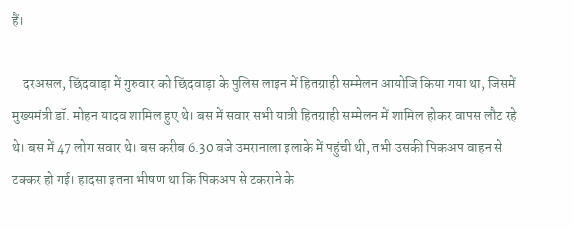हैं।

    दरअसल, छिंदवाड़ा में गुरुवार को छिंदवाड़ा के पुलिस लाइन में हितग्राही सम्मेलन आयोजि किया गया था, जिसमें मुख्यमंत्री डॉ. मोहन यादव शामिल हुए थे। बस में सवार सभी यात्री हितग्राही सम्मेलन में शामिल होकर वापस लौट रहे थे। बस में 47 लोग सवार थे। बस करीब 6.30 बजे उमरानाला इलाके में पहुंची थी, तभी उसकी पिकअप वाहन से टक्कर हो गई। हादसा इतना भीषण था कि पिकअप से टकराने के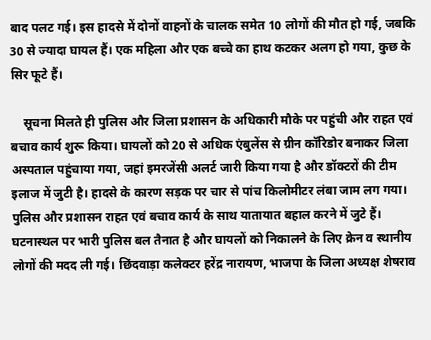बाद पलट गई। इस हादसे में दोनों वाहनों के चालक समेत 10 लोगों की मौत हो गई, जबकि 30 से ज्यादा घायल हैं। एक महिला और एक बच्चे का हाथ कटकर अलग हो गया, कुछ के सिर फूटे हैं।

    सूचना मिलते ही पुलिस और जिला प्रशासन के अधिकारी मौके पर पहुंची और राहत एवं बचाव कार्य शुरू किया। घायलों को 20 से अधिक एंबुलेंस से ग्रीन कॉरिडोर बनाकर जिला अस्पताल पहुंचाया गया, जहां इमरजेंसी अलर्ट जारी किया गया है और डॉक्टरों की टीम इलाज में जुटी है। हादसे के कारण सड़क पर चार से पांच किलोमीटर लंबा जाम लग गया। पुलिस और प्रशासन राहत एवं बचाव कार्य के साथ यातायात बहाल करने में जुटे हैं। घटनास्थल पर भारी पुलिस बल तैनात है और घायलों को निकालने के लिए क्रेन व स्थानीय लोगों की मदद ली गई। छिंदवाड़ा कलेक्टर हरेंद्र नारायण, भाजपा के जिला अध्यक्ष शेषराव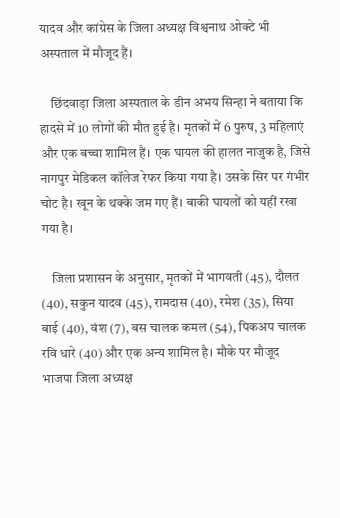यादव और कांग्रेस के जिला अध्यक्ष विश्वनाथ ओक्टे भी अस्पताल में मौजूद हैं।

    छिंदवाड़ा जिला अस्पताल के डीन अभय सिन्हा ने बताया कि हादसे में 10 लोगों की मौत हुई है। मृतकों में 6 पुरुष, 3 महिलाएं और एक बच्चा शामिल हैं। एक घायल की हालत नाजुक है, जिसे नागपुर मेडिकल कॉलेज रेफर किया गया है। उसके सिर पर गंभीर चोट है। खून के थक्के जम गए हैं। बाकी घायलों को यहीं रखा गया है।

    जिला प्रशासन के अनुसार, मृतकों में भागवती (45), दौलत (40), सकुन यादव (45), रामदास (40), रमेश (35), सिया बाई (40), वंश (7), बस चालक कमल (54), पिकअप चालक रवि धारे (40) और एक अन्य शामिल है। मौके पर मौजूद भाजपा जिला अध्यक्ष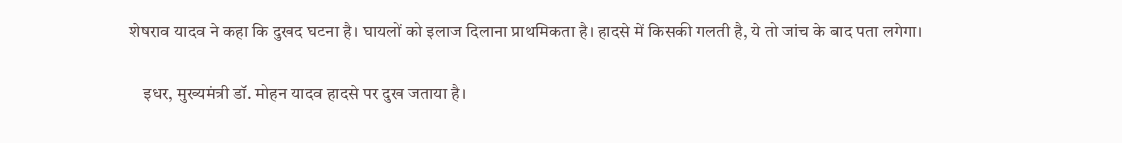शेषराव यादव ने कहा कि दुखद घटना है। घायलों को इलाज दिलाना प्राथमिकता है। हादसे में किसकी गलती है, ये तो जांच के बाद पता लगेगा।

    इधर, मुख्यमंत्री डॉ. मोहन यादव हादसे पर दुख जताया है।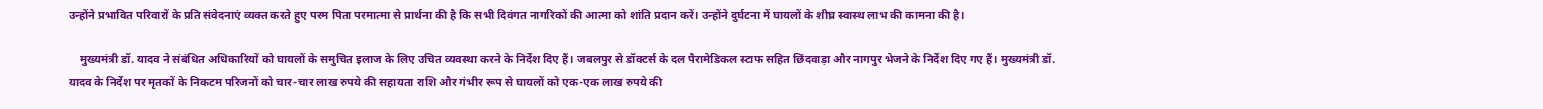उन्होंने प्रभावित परिवारों के प्रति संवेदनाएं व्यक्त करते हुए परम पिता परमात्मा से प्रार्थना की है कि सभी दिवंगत नागरिकों की आत्मा को शांति प्रदान करें। उन्होंने दुर्घटना में घायलों के शीघ्र स्वास्थ लाभ की कामना की है।

    मुख्यमंत्री डॉ. यादव ने संबंधित अधिकारियों को घायलों के समुचित इलाज के लिए उचित व्यवस्था करने के निर्देश दिए हैं। जबलपुर से डॉक्टर्स के दल पैरामेडिकल स्टाफ सहित छिंदवाड़ा और नागपुर भेजने के निर्देश दिए गए हैं। मुख्यमंत्री डॉ. यादव के निर्देश पर मृतकों के निकटम परिजनों को चार-चार लाख रुपये की सहायता राशि और गंभीर रूप से घायलों को एक-एक लाख रुपये की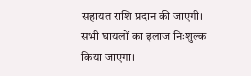सहायत राशि प्रदान की जाएगी। सभी घायलों का इलाज निःशुल्क किया जाएगा।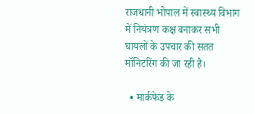राजधानी भोपाल में स्वास्थ्य विभाग में नियंत्रण कक्ष बनाकर सभी घायलों के उपचार की सतत मॉनिटरिंग की जा रही है।

  • मार्कफेड के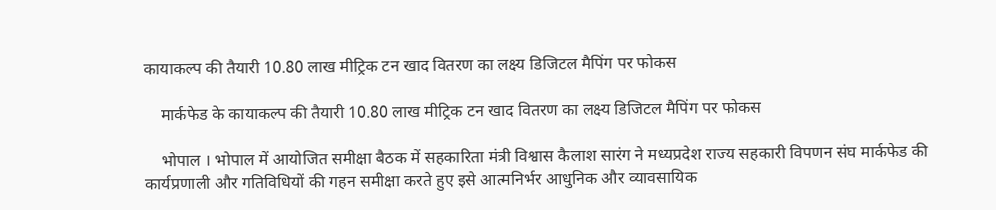कायाकल्प की तैयारी 10.80 लाख मीट्रिक टन खाद वितरण का लक्ष्य डिजिटल मैपिंग पर फोकस

    मार्कफेड के कायाकल्प की तैयारी 10.80 लाख मीट्रिक टन खाद वितरण का लक्ष्य डिजिटल मैपिंग पर फोकस

    भोपाल । भोपाल में आयोजित समीक्षा बैठक में सहकारिता मंत्री विश्वास कैलाश सारंग ने मध्यप्रदेश राज्य सहकारी विपणन संघ मार्कफेड की कार्यप्रणाली और गतिविधियों की गहन समीक्षा करते हुए इसे आत्मनिर्भर आधुनिक और व्यावसायिक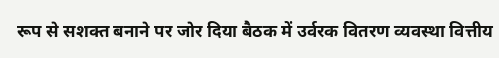रूप से सशक्त बनाने पर जोर दिया बैठक में उर्वरक वितरण व्यवस्था वित्तीय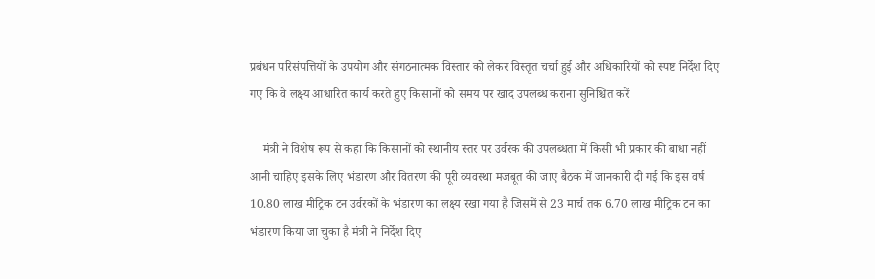प्रबंधन परिसंपत्तियों के उपयोग और संगठनात्मक विस्तार को लेकर विस्तृत चर्चा हुई और अधिकारियों को स्पष्ट निर्देश दिए गए कि वे लक्ष्य आधारित कार्य करते हुए किसानों को समय पर खाद उपलब्ध कराना सुनिश्चित करें

    मंत्री ने विशेष रूप से कहा कि किसानों को स्थानीय स्तर पर उर्वरक की उपलब्धता में किसी भी प्रकार की बाधा नहीं आनी चाहिए इसके लिए भंडारण और वितरण की पूरी व्यवस्था मजबूत की जाए बैठक में जानकारी दी गई कि इस वर्ष 10.80 लाख मीट्रिक टन उर्वरकों के भंडारण का लक्ष्य रखा गया है जिसमें से 23 मार्च तक 6.70 लाख मीट्रिक टन का भंडारण किया जा चुका है मंत्री ने निर्देश दिए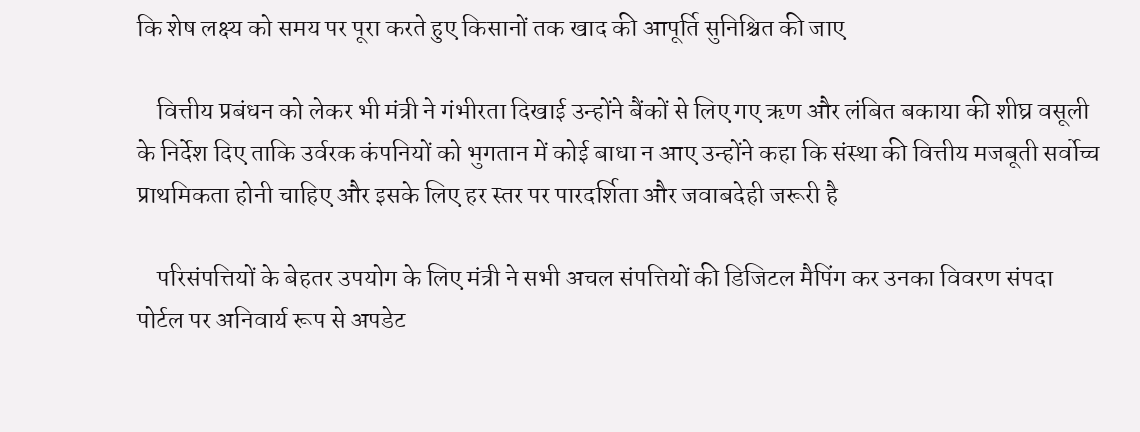कि शेष लक्ष्य को समय पर पूरा करते हुए किसानों तक खाद की आपूर्ति सुनिश्चित की जाए

    वित्तीय प्रबंधन को लेकर भी मंत्री ने गंभीरता दिखाई उन्होंने बैंकों से लिए गए ऋण और लंबित बकाया की शीघ्र वसूली के निर्देश दिए ताकि उर्वरक कंपनियों को भुगतान में कोई बाधा न आए उन्होंने कहा कि संस्था की वित्तीय मजबूती सर्वोच्च प्राथमिकता होनी चाहिए और इसके लिए हर स्तर पर पारदर्शिता और जवाबदेही जरूरी है

    परिसंपत्तियों के बेहतर उपयोग के लिए मंत्री ने सभी अचल संपत्तियों की डिजिटल मैपिंग कर उनका विवरण संपदा पोर्टल पर अनिवार्य रूप से अपडेट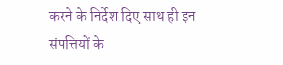करने के निर्देश दिए साथ ही इन संपत्तियों के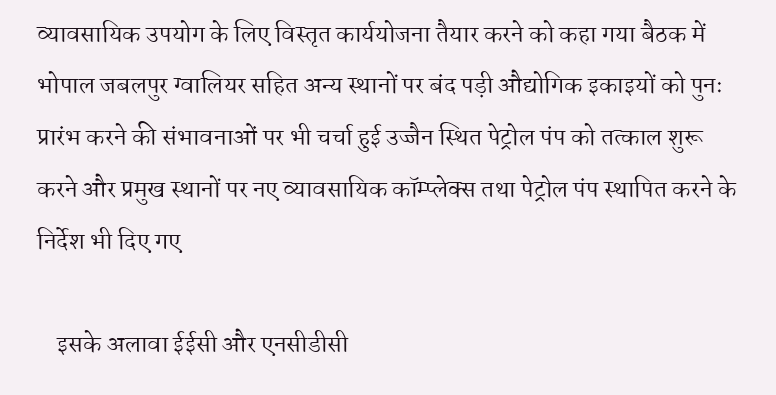व्यावसायिक उपयोग के लिए विस्तृत कार्ययोजना तैयार करने को कहा गया बैठक में भोपाल जबलपुर ग्वालियर सहित अन्य स्थानों पर बंद पड़ी औद्योगिक इकाइयों को पुनः प्रारंभ करने की संभावनाओं पर भी चर्चा हुई उज्जैन स्थित पेट्रोल पंप को तत्काल शुरू करने और प्रमुख स्थानों पर नए व्यावसायिक कॉम्प्लेक्स तथा पेट्रोल पंप स्थापित करने के निर्देश भी दिए गए

    इसके अलावा ईईसी और एनसीडीसी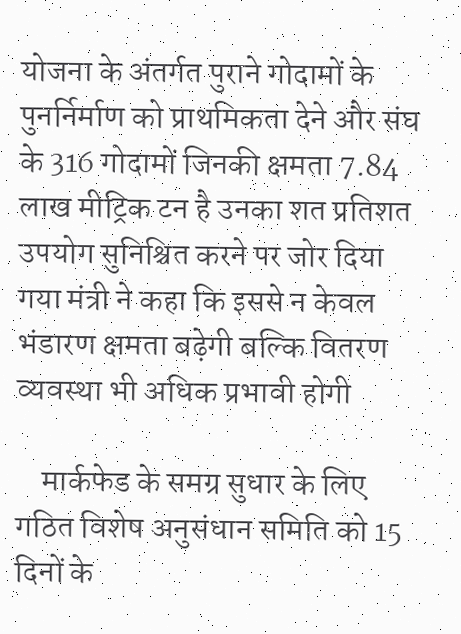योजना के अंतर्गत पुराने गोदामों के पुनर्निर्माण को प्राथमिकता देने और संघ के 316 गोदामों जिनकी क्षमता 7.84 लाख मीट्रिक टन है उनका शत प्रतिशत उपयोग सुनिश्चित करने पर जोर दिया गया मंत्री ने कहा कि इससे न केवल भंडारण क्षमता बढ़ेगी बल्कि वितरण व्यवस्था भी अधिक प्रभावी होगी

    मार्कफेड के समग्र सुधार के लिए गठित विशेष अनुसंधान समिति को 15 दिनों के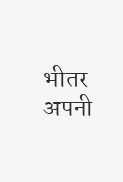भीतर अपनी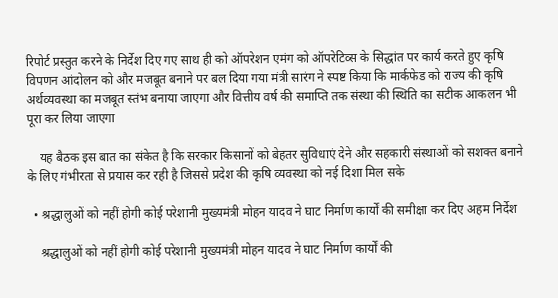रिपोर्ट प्रस्तुत करने के निर्देश दिए गए साथ ही को ऑपरेशन एमंग को ऑपरेटिव्स के सिद्धांत पर कार्य करते हुए कृषि विपणन आंदोलन को और मजबूत बनाने पर बल दिया गया मंत्री सारंग ने स्पष्ट किया कि मार्कफेड को राज्य की कृषि अर्थव्यवस्था का मजबूत स्तंभ बनाया जाएगा और वित्तीय वर्ष की समाप्ति तक संस्था की स्थिति का सटीक आकलन भी पूरा कर लिया जाएगा

    यह बैठक इस बात का संकेत है कि सरकार किसानों को बेहतर सुविधाएं देने और सहकारी संस्थाओं को सशक्त बनाने के लिए गंभीरता से प्रयास कर रही है जिससे प्रदेश की कृषि व्यवस्था को नई दिशा मिल सके

  • श्रद्धालुओं को नहीं होगी कोई परेशानी मुख्यमंत्री मोहन यादव ने घाट निर्माण कार्यों की समीक्षा कर दिए अहम निर्देश

    श्रद्धालुओं को नहीं होगी कोई परेशानी मुख्यमंत्री मोहन यादव ने घाट निर्माण कार्यों की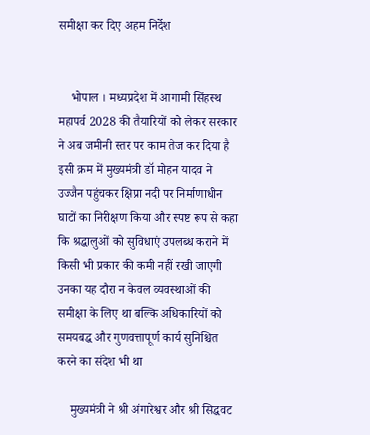समीक्षा कर दिए अहम निर्देश


    भोपाल । मध्यप्रदेश में आगामी सिंहस्थ महापर्व 2028 की तैयारियों को लेकर सरकार ने अब जमीनी स्तर पर काम तेज कर दिया है इसी क्रम में मुख्यमंत्री डॉ मोहन यादव ने उज्जैन पहुंचकर क्षिप्रा नदी पर निर्माणाधीन घाटों का निरीक्षण किया और स्पष्ट रूप से कहा कि श्रद्धालुओं को सुविधाएं उपलब्ध कराने में किसी भी प्रकार की कमी नहीं रखी जाएगी उनका यह दौरा न केवल व्यवस्थाओं की समीक्षा के लिए था बल्कि अधिकारियों को समयबद्ध और गुणवत्तापूर्ण कार्य सुनिश्चित करने का संदेश भी था

    मुख्यमंत्री ने श्री अंगारेश्वर और श्री सिद्धवट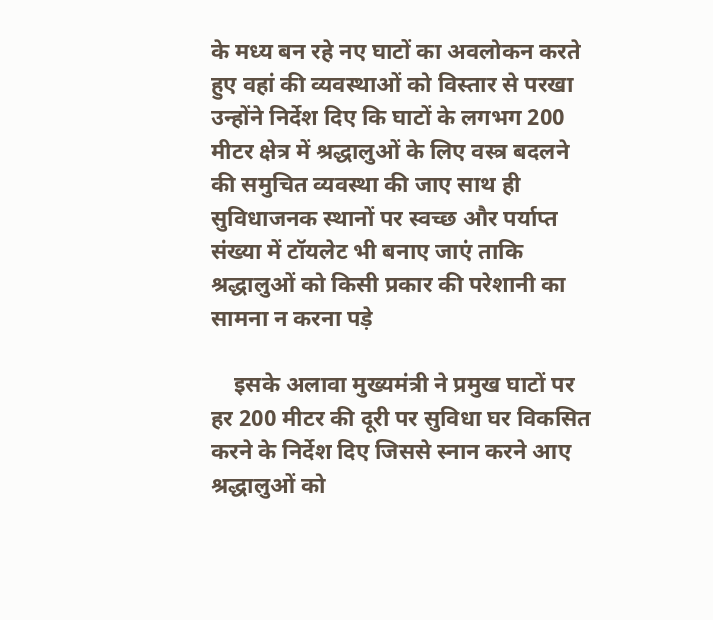के मध्य बन रहे नए घाटों का अवलोकन करते हुए वहां की व्यवस्थाओं को विस्तार से परखा उन्होंने निर्देश दिए कि घाटों के लगभग 200 मीटर क्षेत्र में श्रद्धालुओं के लिए वस्त्र बदलने की समुचित व्यवस्था की जाए साथ ही सुविधाजनक स्थानों पर स्वच्छ और पर्याप्त संख्या में टॉयलेट भी बनाए जाएं ताकि श्रद्धालुओं को किसी प्रकार की परेशानी का सामना न करना पड़े

    इसके अलावा मुख्यमंत्री ने प्रमुख घाटों पर हर 200 मीटर की दूरी पर सुविधा घर विकसित करने के निर्देश दिए जिससे स्नान करने आए श्रद्धालुओं को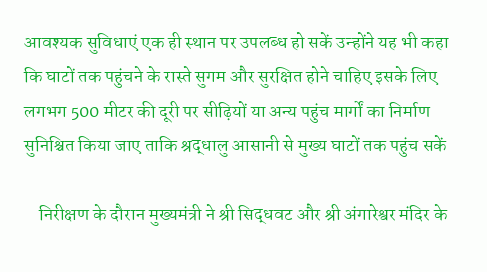आवश्यक सुविधाएं एक ही स्थान पर उपलब्ध हो सकें उन्होंने यह भी कहा कि घाटों तक पहुंचने के रास्ते सुगम और सुरक्षित होने चाहिए इसके लिए लगभग 500 मीटर की दूरी पर सीढ़ियों या अन्य पहुंच मार्गों का निर्माण सुनिश्चित किया जाए ताकि श्रद्धालु आसानी से मुख्य घाटों तक पहुंच सकें

    निरीक्षण के दौरान मुख्यमंत्री ने श्री सिद्धवट और श्री अंगारेश्वर मंदिर के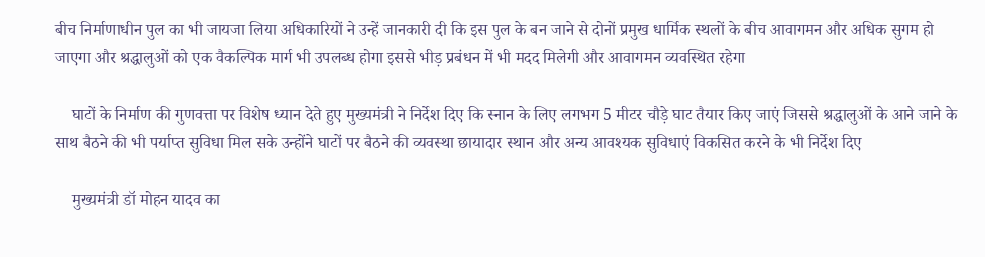बीच निर्माणाधीन पुल का भी जायजा लिया अधिकारियों ने उन्हें जानकारी दी कि इस पुल के बन जाने से दोनों प्रमुख धार्मिक स्थलों के बीच आवागमन और अधिक सुगम हो जाएगा और श्रद्धालुओं को एक वैकल्पिक मार्ग भी उपलब्ध होगा इससे भीड़ प्रबंधन में भी मदद मिलेगी और आवागमन व्यवस्थित रहेगा

    घाटों के निर्माण की गुणवत्ता पर विशेष ध्यान देते हुए मुख्यमंत्री ने निर्देश दिए कि स्नान के लिए लगभग 5 मीटर चौड़े घाट तैयार किए जाएं जिससे श्रद्धालुओं के आने जाने के साथ बैठने की भी पर्याप्त सुविधा मिल सके उन्होंने घाटों पर बैठने की व्यवस्था छायादार स्थान और अन्य आवश्यक सुविधाएं विकसित करने के भी निर्देश दिए

    मुख्यमंत्री डॉ मोहन यादव का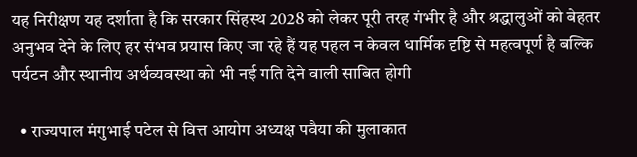यह निरीक्षण यह दर्शाता है कि सरकार सिंहस्थ 2028 को लेकर पूरी तरह गंभीर है और श्रद्धालुओं को बेहतर अनुभव देने के लिए हर संभव प्रयास किए जा रहे हैं यह पहल न केवल धार्मिक दृष्टि से महत्वपूर्ण है बल्कि पर्यटन और स्थानीय अर्थव्यवस्था को भी नई गति देने वाली साबित होगी

  • राज्यपाल मंगुभाई पटेल से वित्त आयोग अध्यक्ष पवैया की मुलाकात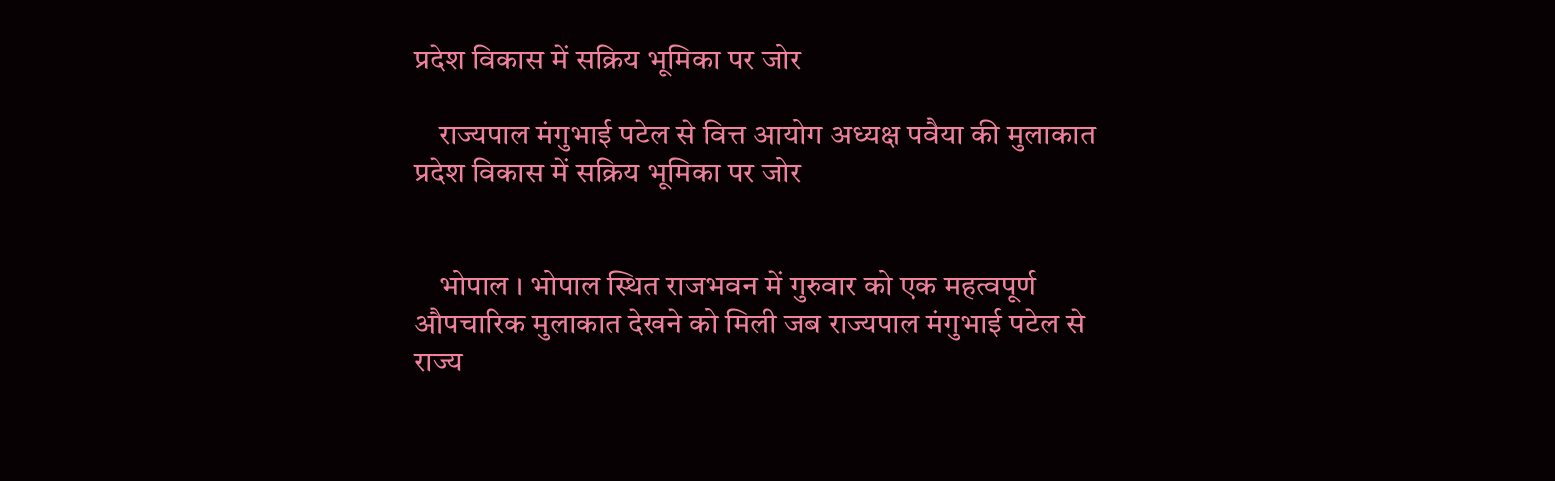प्रदेश विकास में सक्रिय भूमिका पर जोर

    राज्यपाल मंगुभाई पटेल से वित्त आयोग अध्यक्ष पवैया की मुलाकात प्रदेश विकास में सक्रिय भूमिका पर जोर


    भोपाल । भोपाल स्थित राजभवन में गुरुवार को एक महत्वपूर्ण औपचारिक मुलाकात देखने को मिली जब राज्यपाल मंगुभाई पटेल से राज्य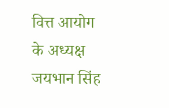वित्त आयोग के अध्यक्ष जयभान सिंह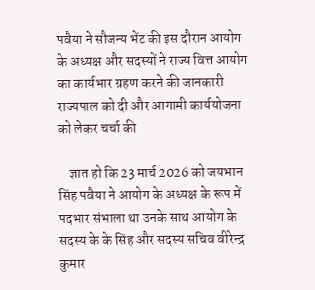पवैया ने सौजन्य भेंट की इस दौरान आयोग के अध्यक्ष और सदस्यों ने राज्य वित्त आयोग का कार्यभार ग्रहण करने की जानकारी राज्यपाल को दी और आगामी कार्ययोजना को लेकर चर्चा की

    ज्ञात हो कि 23 मार्च 2026 को जयभान सिंह पवैया ने आयोग के अध्यक्ष के रूप में पदभार संभाला था उनके साथ आयोग के सदस्य के के सिंह और सदस्य सचिव वीरेन्द्र कुमार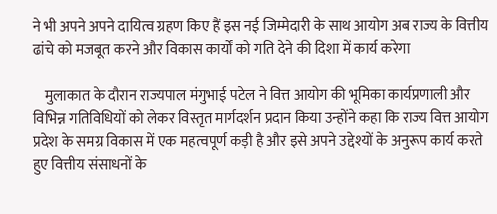ने भी अपने अपने दायित्व ग्रहण किए हैं इस नई जिम्मेदारी के साथ आयोग अब राज्य के वित्तीय ढांचे को मजबूत करने और विकास कार्यों को गति देने की दिशा में कार्य करेगा

    मुलाकात के दौरान राज्यपाल मंगुभाई पटेल ने वित्त आयोग की भूमिका कार्यप्रणाली और विभिन्न गतिविधियों को लेकर विस्तृत मार्गदर्शन प्रदान किया उन्होंने कहा कि राज्य वित्त आयोग प्रदेश के समग्र विकास में एक महत्वपूर्ण कड़ी है और इसे अपने उद्देश्यों के अनुरूप कार्य करते हुए वित्तीय संसाधनों के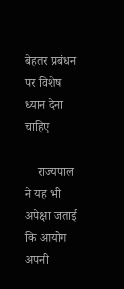बेहतर प्रबंधन पर विशेष ध्यान देना चाहिए

    राज्यपाल ने यह भी अपेक्षा जताई कि आयोग अपनी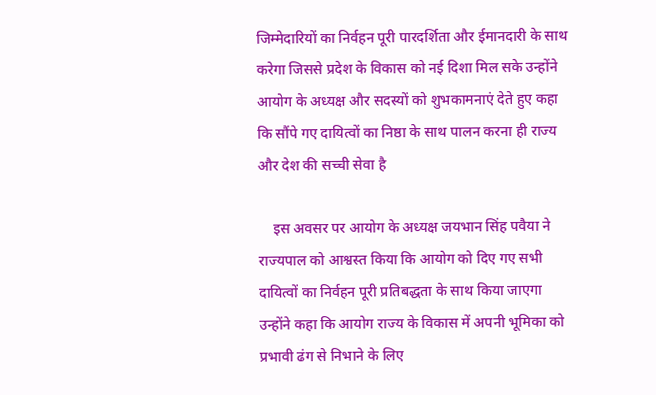जिम्मेदारियों का निर्वहन पूरी पारदर्शिता और ईमानदारी के साथ करेगा जिससे प्रदेश के विकास को नई दिशा मिल सके उन्होंने आयोग के अध्यक्ष और सदस्यों को शुभकामनाएं देते हुए कहा कि सौंपे गए दायित्वों का निष्ठा के साथ पालन करना ही राज्य और देश की सच्ची सेवा है

    इस अवसर पर आयोग के अध्यक्ष जयभान सिंह पवैया ने राज्यपाल को आश्वस्त किया कि आयोग को दिए गए सभी दायित्वों का निर्वहन पूरी प्रतिबद्धता के साथ किया जाएगा उन्होंने कहा कि आयोग राज्य के विकास में अपनी भूमिका को प्रभावी ढंग से निभाने के लिए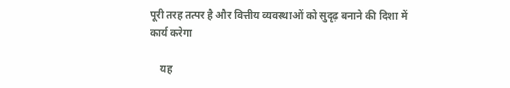पूरी तरह तत्पर है और वित्तीय व्यवस्थाओं को सुदृढ़ बनाने की दिशा में कार्य करेगा

    यह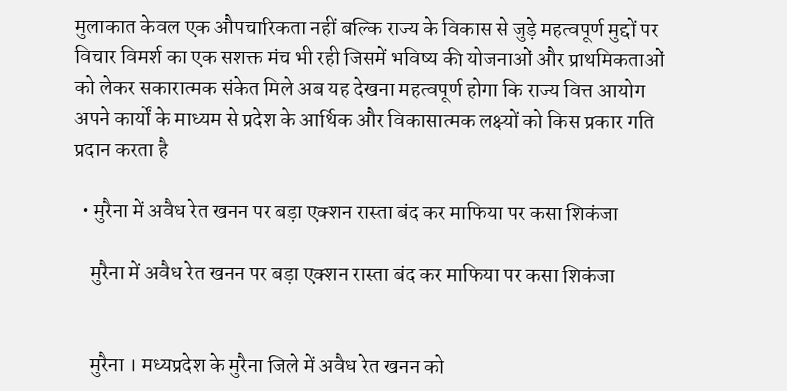मुलाकात केवल एक औपचारिकता नहीं बल्कि राज्य के विकास से जुड़े महत्वपूर्ण मुद्दों पर विचार विमर्श का एक सशक्त मंच भी रही जिसमें भविष्य की योजनाओं और प्राथमिकताओं को लेकर सकारात्मक संकेत मिले अब यह देखना महत्वपूर्ण होगा कि राज्य वित्त आयोग अपने कार्यों के माध्यम से प्रदेश के आर्थिक और विकासात्मक लक्ष्यों को किस प्रकार गति प्रदान करता है

  • मुरैना में अवैध रेत खनन पर बड़ा एक्शन रास्ता बंद कर माफिया पर कसा शिकंजा

    मुरैना में अवैध रेत खनन पर बड़ा एक्शन रास्ता बंद कर माफिया पर कसा शिकंजा


    मुरैना । मध्यप्रदेश के मुरैना जिले में अवैध रेत खनन को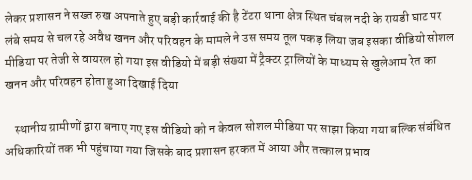लेकर प्रशासन ने सख्त रुख अपनाते हुए बड़ी कार्रवाई की है टेंटरा थाना क्षेत्र स्थित चंबल नदी के रायडी घाट पर लंबे समय से चल रहे अवैध खनन और परिवहन के मामले ने उस समय तूल पकड़ लिया जब इसका वीडियो सोशल मीडिया पर तेजी से वायरल हो गया इस वीडियो में बड़ी संख्या में ट्रैक्टर ट्रालियों के माध्यम से खुलेआम रेत का खनन और परिवहन होता हुआ दिखाई दिया

    स्थानीय ग्रामीणों द्वारा बनाए गए इस वीडियो को न केवल सोशल मीडिया पर साझा किया गया बल्कि संबंधित अधिकारियों तक भी पहुंचाया गया जिसके बाद प्रशासन हरकत में आया और तत्काल प्रभाव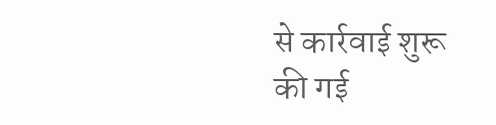से कार्रवाई शुरू की गई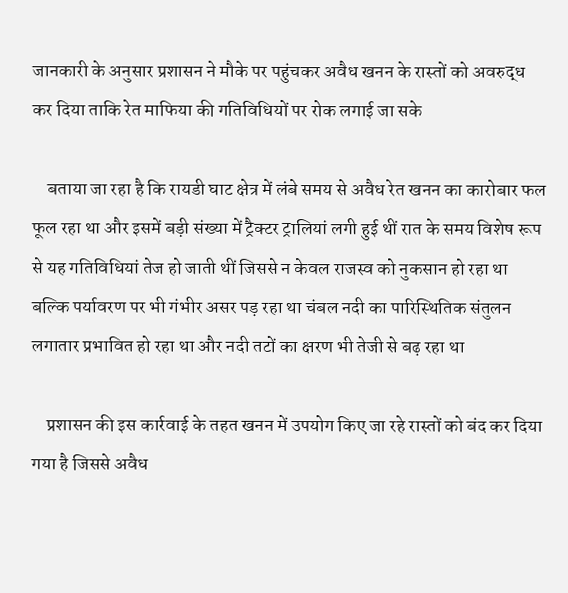जानकारी के अनुसार प्रशासन ने मौके पर पहुंचकर अवैध खनन के रास्तों को अवरुद्ध कर दिया ताकि रेत माफिया की गतिविधियों पर रोक लगाई जा सके

    बताया जा रहा है कि रायडी घाट क्षेत्र में लंबे समय से अवैध रेत खनन का कारोबार फल फूल रहा था और इसमें बड़ी संख्या में ट्रैक्टर ट्रालियां लगी हुई थीं रात के समय विशेष रूप से यह गतिविधियां तेज हो जाती थीं जिससे न केवल राजस्व को नुकसान हो रहा था बल्कि पर्यावरण पर भी गंभीर असर पड़ रहा था चंबल नदी का पारिस्थितिक संतुलन लगातार प्रभावित हो रहा था और नदी तटों का क्षरण भी तेजी से बढ़ रहा था

    प्रशासन की इस कार्रवाई के तहत खनन में उपयोग किए जा रहे रास्तों को बंद कर दिया गया है जिससे अवैध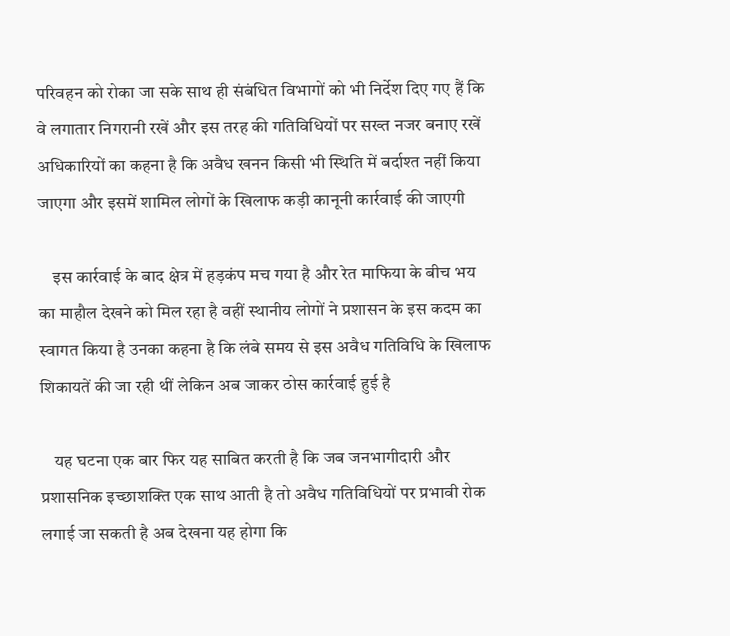परिवहन को रोका जा सके साथ ही संबंधित विभागों को भी निर्देश दिए गए हैं कि वे लगातार निगरानी रखें और इस तरह की गतिविधियों पर सख्त नजर बनाए रखें अधिकारियों का कहना है कि अवैध खनन किसी भी स्थिति में बर्दाश्त नहीं किया जाएगा और इसमें शामिल लोगों के खिलाफ कड़ी कानूनी कार्रवाई की जाएगी

    इस कार्रवाई के बाद क्षेत्र में हड़कंप मच गया है और रेत माफिया के बीच भय का माहौल देखने को मिल रहा है वहीं स्थानीय लोगों ने प्रशासन के इस कदम का स्वागत किया है उनका कहना है कि लंबे समय से इस अवैध गतिविधि के खिलाफ शिकायतें की जा रही थीं लेकिन अब जाकर ठोस कार्रवाई हुई है

    यह घटना एक बार फिर यह साबित करती है कि जब जनभागीदारी और प्रशासनिक इच्छाशक्ति एक साथ आती है तो अवैध गतिविधियों पर प्रभावी रोक लगाई जा सकती है अब देखना यह होगा कि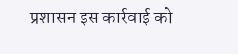प्रशासन इस कार्रवाई को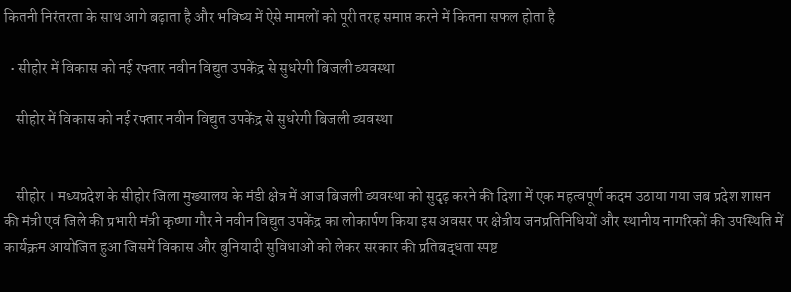कितनी निरंतरता के साथ आगे बढ़ाता है और भविष्य में ऐसे मामलों को पूरी तरह समाप्त करने में कितना सफल होता है

  • सीहोर में विकास को नई रफ्तार नवीन विद्युत उपकेंद्र से सुधरेगी बिजली व्यवस्था

    सीहोर में विकास को नई रफ्तार नवीन विद्युत उपकेंद्र से सुधरेगी बिजली व्यवस्था


    सीहोर । मध्यप्रदेश के सीहोर जिला मुख्यालय के मंडी क्षेत्र में आज बिजली व्यवस्था को सुदृढ़ करने की दिशा में एक महत्वपूर्ण कदम उठाया गया जब प्रदेश शासन की मंत्री एवं जिले की प्रभारी मंत्री कृष्णा गौर ने नवीन विद्युत उपकेंद्र का लोकार्पण किया इस अवसर पर क्षेत्रीय जनप्रतिनिधियों और स्थानीय नागरिकों की उपस्थिति में कार्यक्रम आयोजित हुआ जिसमें विकास और बुनियादी सुविधाओं को लेकर सरकार की प्रतिबद्धता स्पष्ट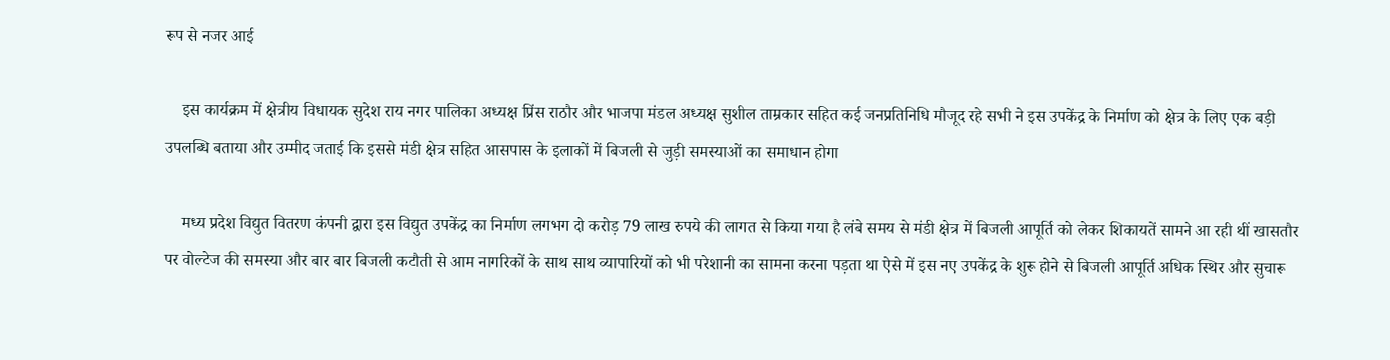रूप से नजर आई

    इस कार्यक्रम में क्षेत्रीय विधायक सुदेश राय नगर पालिका अध्यक्ष प्रिंस राठौर और भाजपा मंडल अध्यक्ष सुशील ताम्रकार सहित कई जनप्रतिनिधि मौजूद रहे सभी ने इस उपकेंद्र के निर्माण को क्षेत्र के लिए एक बड़ी उपलब्धि बताया और उम्मीद जताई कि इससे मंडी क्षेत्र सहित आसपास के इलाकों में बिजली से जुड़ी समस्याओं का समाधान होगा

    मध्य प्रदेश विद्युत वितरण कंपनी द्वारा इस विद्युत उपकेंद्र का निर्माण लगभग दो करोड़ 79 लाख रुपये की लागत से किया गया है लंबे समय से मंडी क्षेत्र में बिजली आपूर्ति को लेकर शिकायतें सामने आ रही थीं खासतौर पर वोल्टेज की समस्या और बार बार बिजली कटौती से आम नागरिकों के साथ साथ व्यापारियों को भी परेशानी का सामना करना पड़ता था ऐसे में इस नए उपकेंद्र के शुरू होने से बिजली आपूर्ति अधिक स्थिर और सुचारू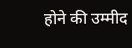होने की उम्मीद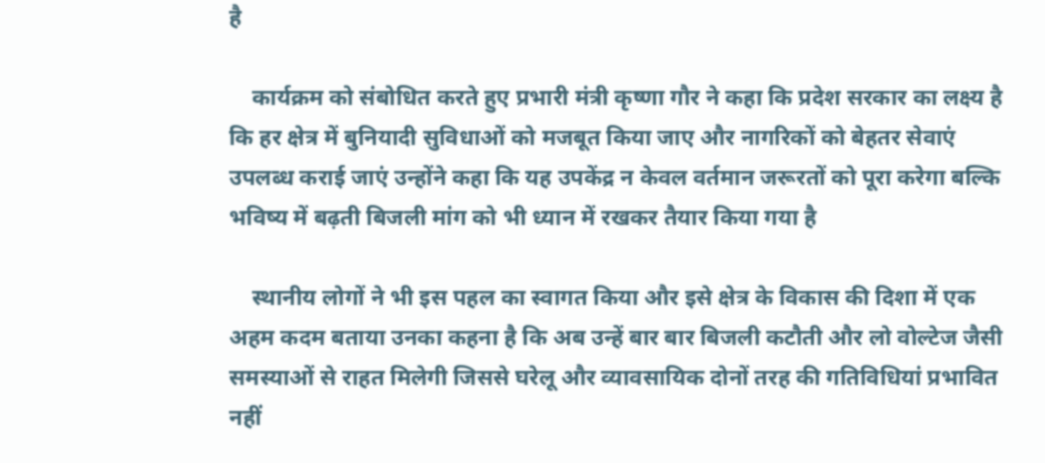है

    कार्यक्रम को संबोधित करते हुए प्रभारी मंत्री कृष्णा गौर ने कहा कि प्रदेश सरकार का लक्ष्य है कि हर क्षेत्र में बुनियादी सुविधाओं को मजबूत किया जाए और नागरिकों को बेहतर सेवाएं उपलब्ध कराई जाएं उन्होंने कहा कि यह उपकेंद्र न केवल वर्तमान जरूरतों को पूरा करेगा बल्कि भविष्य में बढ़ती बिजली मांग को भी ध्यान में रखकर तैयार किया गया है

    स्थानीय लोगों ने भी इस पहल का स्वागत किया और इसे क्षेत्र के विकास की दिशा में एक अहम कदम बताया उनका कहना है कि अब उन्हें बार बार बिजली कटौती और लो वोल्टेज जैसी समस्याओं से राहत मिलेगी जिससे घरेलू और व्यावसायिक दोनों तरह की गतिविधियां प्रभावित नहीं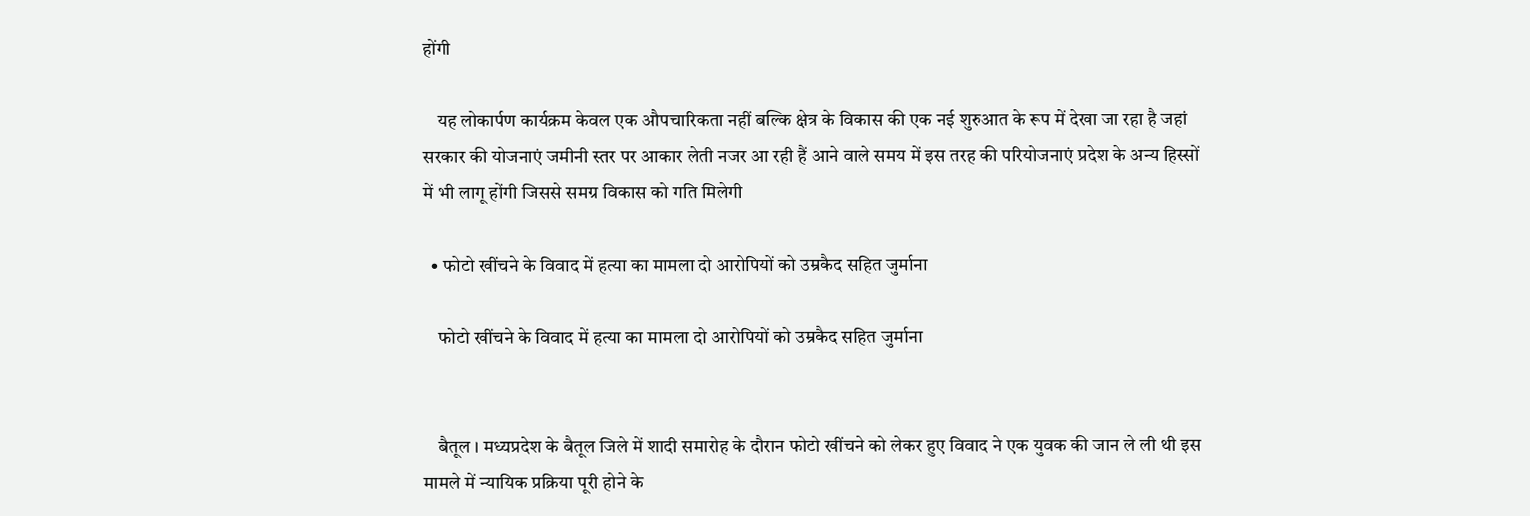होंगी

    यह लोकार्पण कार्यक्रम केवल एक औपचारिकता नहीं बल्कि क्षेत्र के विकास की एक नई शुरुआत के रूप में देखा जा रहा है जहां सरकार की योजनाएं जमीनी स्तर पर आकार लेती नजर आ रही हैं आने वाले समय में इस तरह की परियोजनाएं प्रदेश के अन्य हिस्सों में भी लागू होंगी जिससे समग्र विकास को गति मिलेगी

  • फोटो खींचने के विवाद में हत्या का मामला दो आरोपियों को उम्रकैद सहित जुर्माना

    फोटो खींचने के विवाद में हत्या का मामला दो आरोपियों को उम्रकैद सहित जुर्माना


    बैतूल । मध्यप्रदेश के बैतूल जिले में शादी समारोह के दौरान फोटो खींचने को लेकर हुए विवाद ने एक युवक की जान ले ली थी इस मामले में न्यायिक प्रक्रिया पूरी होने के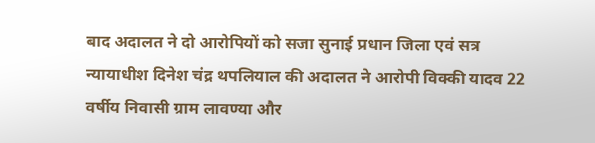बाद अदालत ने दो आरोपियों को सजा सुनाई प्रधान जिला एवं सत्र न्यायाधीश दिनेश चंद्र थपलियाल की अदालत ने आरोपी विक्की यादव 22 वर्षीय निवासी ग्राम लावण्या और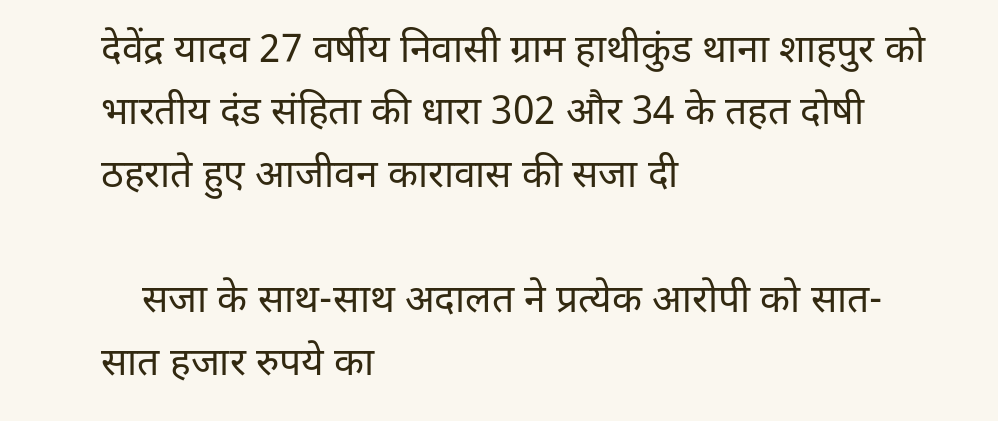देवेंद्र यादव 27 वर्षीय निवासी ग्राम हाथीकुंड थाना शाहपुर को भारतीय दंड संहिता की धारा 302 और 34 के तहत दोषी ठहराते हुए आजीवन कारावास की सजा दी

    सजा के साथ-साथ अदालत ने प्रत्येक आरोपी को सात-सात हजार रुपये का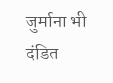जुर्माना भी दंडित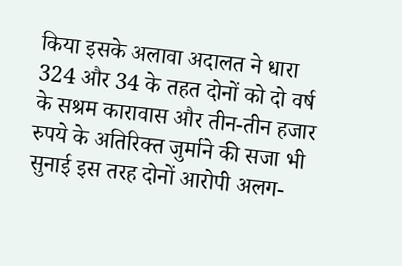किया इसके अलावा अदालत ने धारा 324 और 34 के तहत दोनों को दो वर्ष के सश्रम कारावास और तीन-तीन हजार रुपये के अतिरिक्त जुर्माने की सजा भी सुनाई इस तरह दोनों आरोपी अलग-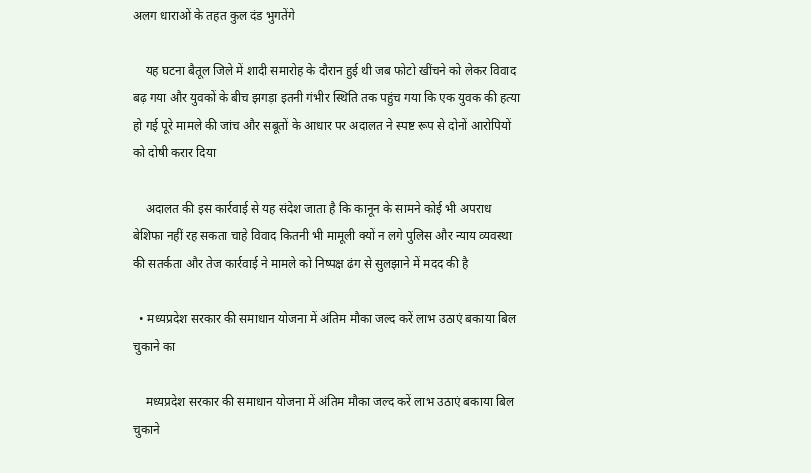अलग धाराओं के तहत कुल दंड भुगतेंगे

    यह घटना बैतूल जिले में शादी समारोह के दौरान हुई थी जब फोटो खींचने को लेकर विवाद बढ़ गया और युवकों के बीच झगड़ा इतनी गंभीर स्थिति तक पहुंच गया कि एक युवक की हत्या हो गई पूरे मामले की जांच और सबूतों के आधार पर अदालत ने स्पष्ट रूप से दोनों आरोपियों को दोषी करार दिया

    अदालत की इस कार्रवाई से यह संदेश जाता है कि कानून के सामने कोई भी अपराध बेशिफा नहीं रह सकता चाहे विवाद कितनी भी मामूली क्यों न लगे पुलिस और न्याय व्यवस्था की सतर्कता और तेज कार्रवाई ने मामले को निष्पक्ष ढंग से सुलझाने में मदद की है

  • मध्यप्रदेश सरकार की समाधान योजना में अंतिम मौका जल्द करें लाभ उठाएं बकाया बिल चुकाने का

    मध्यप्रदेश सरकार की समाधान योजना में अंतिम मौका जल्द करें लाभ उठाएं बकाया बिल चुकाने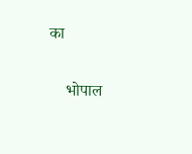का


    भोपाल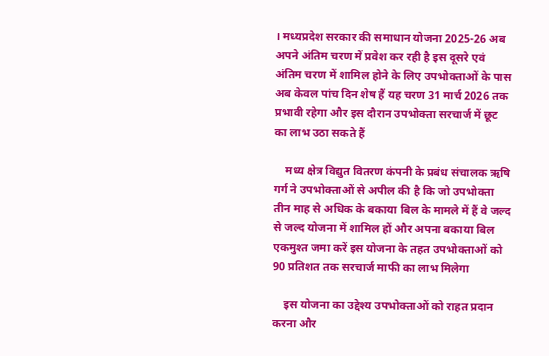। मध्यप्रदेश सरकार की समाधान योजना 2025-26 अब अपने अंतिम चरण में प्रवेश कर रही है इस दूसरे एवं अंतिम चरण में शामिल होने के लिए उपभोक्ताओं के पास अब केवल पांच दिन शेष हैं यह चरण 31 मार्च 2026 तक प्रभावी रहेगा और इस दौरान उपभोक्ता सरचार्ज में छूट का लाभ उठा सकते हैं

    मध्य क्षेत्र विद्युत वितरण कंपनी के प्रबंध संचालक ऋषि गर्ग ने उपभोक्ताओं से अपील की है कि जो उपभोक्ता तीन माह से अधिक के बकाया बिल के मामले में हैं वे जल्द से जल्द योजना में शामिल हों और अपना बकाया बिल एकमुश्त जमा करें इस योजना के तहत उपभोक्ताओं को 90 प्रतिशत तक सरचार्ज माफी का लाभ मिलेगा

    इस योजना का उद्देश्य उपभोक्ताओं को राहत प्रदान करना और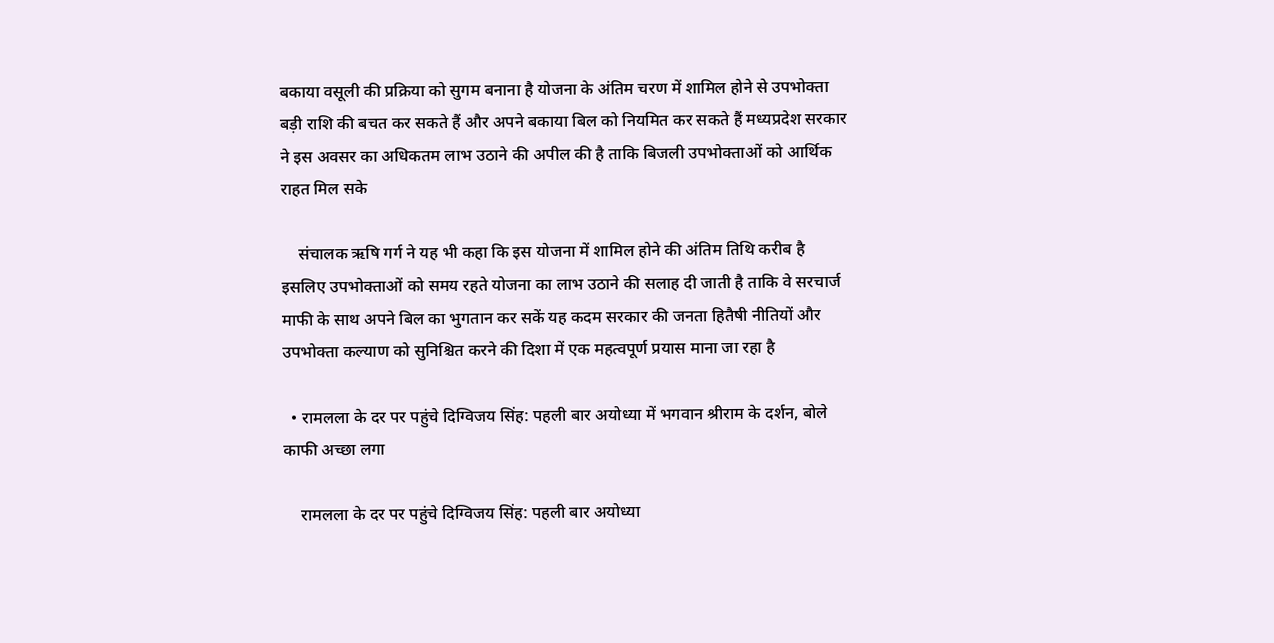बकाया वसूली की प्रक्रिया को सुगम बनाना है योजना के अंतिम चरण में शामिल होने से उपभोक्ता बड़ी राशि की बचत कर सकते हैं और अपने बकाया बिल को नियमित कर सकते हैं मध्यप्रदेश सरकार ने इस अवसर का अधिकतम लाभ उठाने की अपील की है ताकि बिजली उपभोक्ताओं को आर्थिक राहत मिल सके

    संचालक ऋषि गर्ग ने यह भी कहा कि इस योजना में शामिल होने की अंतिम तिथि करीब है इसलिए उपभोक्ताओं को समय रहते योजना का लाभ उठाने की सलाह दी जाती है ताकि वे सरचार्ज माफी के साथ अपने बिल का भुगतान कर सकें यह कदम सरकार की जनता हितैषी नीतियों और उपभोक्ता कल्याण को सुनिश्चित करने की दिशा में एक महत्वपूर्ण प्रयास माना जा रहा है

  • रामलला के दर पर पहुंचे दिग्विजय सिंह: पहली बार अयोध्या में भगवान श्रीराम के दर्शन, बोले काफी अच्छा लगा

    रामलला के दर पर पहुंचे दिग्विजय सिंह: पहली बार अयोध्या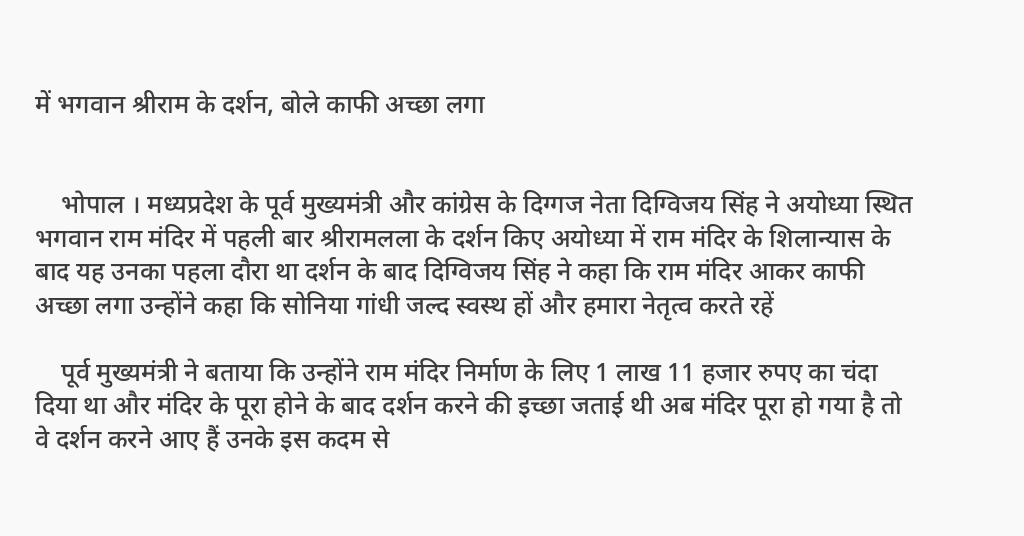में भगवान श्रीराम के दर्शन, बोले काफी अच्छा लगा


    भोपाल । मध्यप्रदेश के पूर्व मुख्यमंत्री और कांग्रेस के दिग्गज नेता दिग्विजय सिंह ने अयोध्या स्थित भगवान राम मंदिर में पहली बार श्रीरामलला के दर्शन किए अयोध्या में राम मंदिर के शिलान्यास के बाद यह उनका पहला दौरा था दर्शन के बाद दिग्विजय सिंह ने कहा कि राम मंदिर आकर काफी अच्छा लगा उन्होंने कहा कि सोनिया गांधी जल्द स्वस्थ हों और हमारा नेतृत्व करते रहें

    पूर्व मुख्यमंत्री ने बताया कि उन्होंने राम मंदिर निर्माण के लिए 1 लाख 11 हजार रुपए का चंदा दिया था और मंदिर के पूरा होने के बाद दर्शन करने की इच्छा जताई थी अब मंदिर पूरा हो गया है तो वे दर्शन करने आए हैं उनके इस कदम से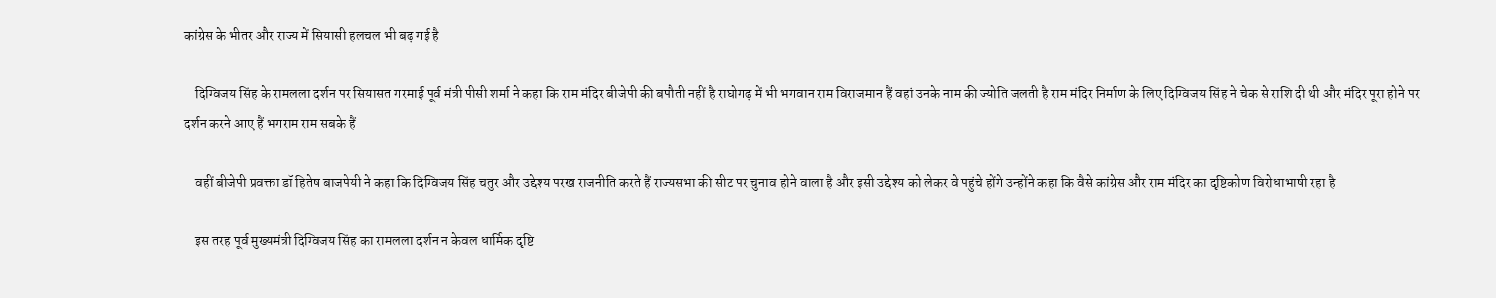कांग्रेस के भीतर और राज्य में सियासी हलचल भी बढ़ गई है

    दिग्विजय सिंह के रामलला दर्शन पर सियासत गरमाई पूर्व मंत्री पीसी शर्मा ने कहा कि राम मंदिर बीजेपी की बपौती नहीं है राघोगढ़ में भी भगवान राम विराजमान हैं वहां उनके नाम की ज्योति जलती है राम मंदिर निर्माण के लिए दिग्विजय सिंह ने चेक से राशि दी थी और मंदिर पूरा होने पर दर्शन करने आए हैं भगराम राम सबके हैं

    वहीं बीजेपी प्रवक्ता डॉ हितेष बाजपेयी ने कहा कि दिग्विजय सिंह चतुर और उद्देश्य परख राजनीति करते हैं राज्यसभा की सीट पर चुनाव होने वाला है और इसी उद्देश्य को लेकर वे पहुंचे होंगे उन्होंने कहा कि वैसे कांग्रेस और राम मंदिर का दृष्टिकोण विरोधाभाषी रहा है

    इस तरह पूर्व मुख्यमंत्री दिग्विजय सिंह का रामलला दर्शन न केवल धार्मिक दृष्टि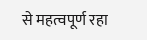से महत्वपूर्ण रहा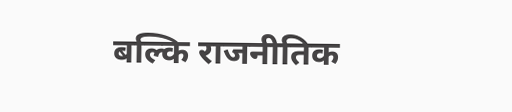बल्कि राजनीतिक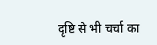दृष्टि से भी चर्चा का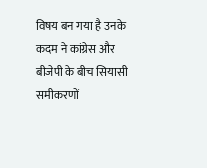विषय बन गया है उनके कदम ने कांग्रेस और बीजेपी के बीच सियासी समीकरणों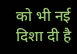को भी नई दिशा दी है